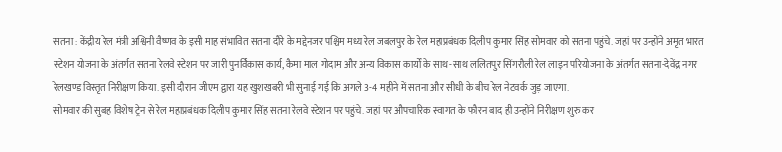सतना : केंद्रीय रेल मंत्री अश्विनी वैष्णव के इसी माह संभावित सतना दौरे के मद्देनजर पश्चिम मध्य रेल जबलपुर के रेल महाप्रबंधक दिलीप कुमार सिंह सोमवार को सतना पहुंचे. जहां पर उन्होंने अमृत भारत स्टेशन योजना के अंतर्गत सतना रेलवे स्टेशन पर जारी पुनर्विकास कार्य, कैमा माल गोदाम और अन्य विकास कार्यों के साथ-साथ ललितपुर सिंगरौली रेल लाइन परियोजना के अंतर्गत सतना-देवेंद्र नगर रेलखण्ड विस्तृत निरीक्षण किया. इसी दौरान जीएम द्वारा यह खुशखबरी भी सुनाई गई कि अगले 3-4 महीने में सतना और सीधी के बीच रेल नेटवर्क जुड़ जाएगा.
सोमवार की सुबह विशेष ट्रेन से रेल महाप्रबंधक दिलीप कुमार सिंह सतना रेलवे स्टेशन पर पहुंचे. जहां पर औपचारिक स्वागत के फौरन बाद ही उन्होंने निरीक्षण शुरु कर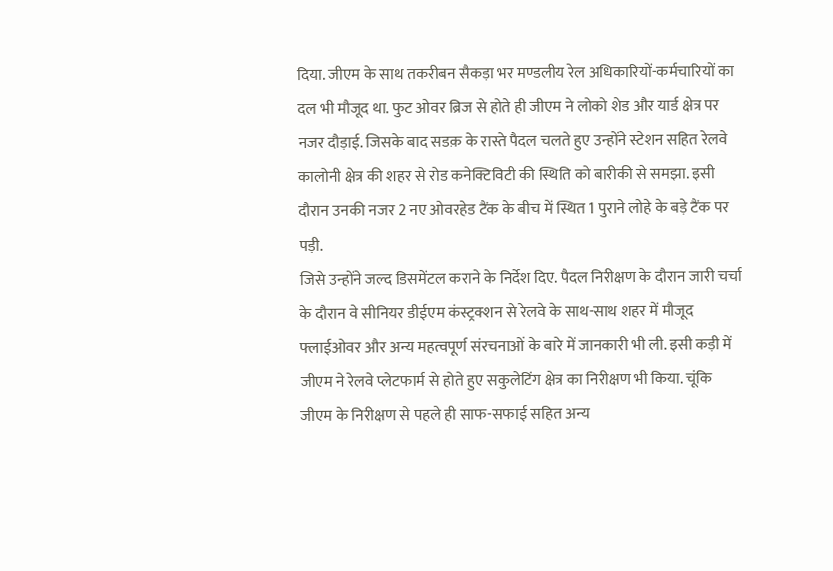दिया. जीएम के साथ तकरीबन सैकड़ा भर मण्डलीय रेल अधिकारियों-कर्मचारियों का दल भी मौजूद था. फुट ओवर ब्रिज से होते ही जीएम ने लोको शेड और यार्ड क्षेत्र पर नजर दौड़ाई. जिसके बाद सडक़ के रास्ते पैदल चलते हुए उन्होंने स्टेशन सहित रेलवे कालोनी क्षेत्र की शहर से रोड कनेक्टिविटी की स्थिति को बारीकी से समझा. इसी दौरान उनकी नजर 2 नए ओवरहेड टैंक के बीच में स्थित 1 पुराने लोहे के बड़े टैंक पर पड़ी.
जिसे उन्होंने जल्द डिसमेंटल कराने के निर्देश दिए. पैदल निरीक्षण के दौरान जारी चर्चा के दौरान वे सीनियर डीईएम कंस्ट्रक्शन से रेलवे के साथ-साथ शहर में मौजूद फ्लाईओवर और अन्य महत्वपूर्ण संरचनाओं के बारे में जानकारी भी ली. इसी कड़ी में जीएम ने रेलवे प्लेटफार्म से होते हुए सकुलेटिंग क्षेत्र का निरीक्षण भी किया. चूंकि जीएम के निरीक्षण से पहले ही साफ-सफाई सहित अन्य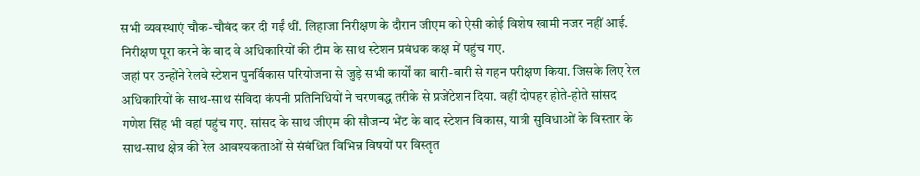सभी व्यवस्थाएं चौक-चौबंद कर दी गईं थीं. लिहाजा निरीक्षण के दौरान जीएम को ऐसी कोई विशेष खामी नजर नहीं आई. निरीक्षण पूरा करने के बाद वे अधिकारियों की टीम के साथ स्टेशन प्रबंधक कक्ष में पहुंच गए.
जहां पर उन्होंने रेलवे स्टेशन पुनर्विकास परियोजना से जुड़े सभी कार्यों का बारी-बारी से गहन परीक्षण किया. जिसके लिए रेल अधिकारियों के साथ-साथ संविदा कंपनी प्रतिनिधियों ने चरणबद्ध तरीके से प्रजेंटेशन दिया. वहीं दोपहर होते-होते सांसद गणेश सिंह भी वहां पहुंच गए. सांसद के साथ जीएम की सौजन्य भेंट के बाद स्टेशन विकास, यात्री सुविधाओं के विस्तार के साथ-साथ क्षेत्र की रेल आवश्यकताओं से संबंधित विभिन्न विषयों पर विस्तृत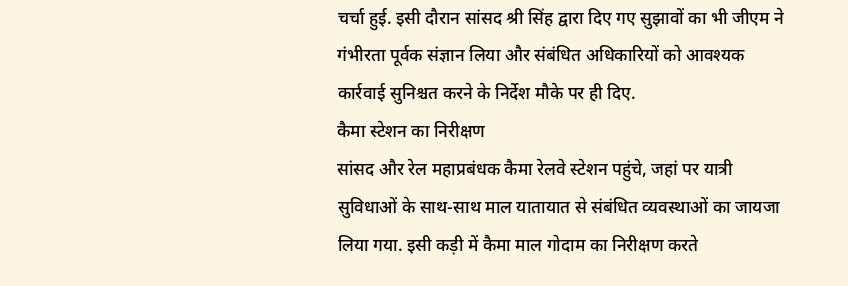चर्चा हुई. इसी दौरान सांसद श्री सिंह द्वारा दिए गए सुझावों का भी जीएम ने गंभीरता पूर्वक संज्ञान लिया और संबंधित अधिकारियों को आवश्यक कार्रवाई सुनिश्चत करने के निर्देश मौके पर ही दिए.
कैमा स्टेशन का निरीक्षण
सांसद और रेल महाप्रबंधक कैमा रेलवे स्टेशन पहुंचे, जहां पर यात्री सुविधाओं के साथ-साथ माल यातायात से संबंधित व्यवस्थाओं का जायजा लिया गया. इसी कड़ी में कैमा माल गोदाम का निरीक्षण करते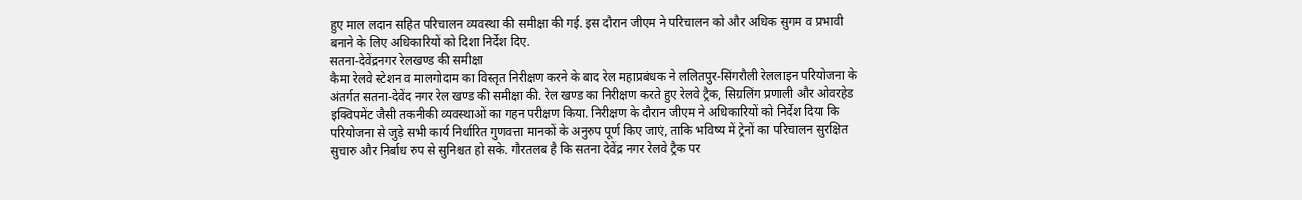हुए माल लदान सहित परिचालन व्यवस्था की समीक्षा की गई. इस दौरान जीएम ने परिचालन को और अधिक सुगम व प्रभावी बनाने के लिए अधिकारियों को दिशा निर्देश दिए.
सतना-देवेंद्रनगर रेलखण्ड की समीक्षा
कैमा रेलवे स्टेशन व मालगोदाम का विस्तृत निरीक्षण करने के बाद रेल महाप्रबंधक ने ललितपुर-सिंगरौली रेललाइन परियोजना के अंतर्गत सतना-देवेंद नगर रेल खण्ड की समीक्षा की. रेल खण्ड का निरीक्षण करते हुए रेलवे ट्रैक, सिग्रलिंग प्रणाली और ओवरहेड इक्विपमेंट जैसी तकनीकी व्यवस्थाओं का गहन परीक्षण किया. निरीक्षण के दौरान जीएम ने अधिकारियों को निर्देश दिया कि परियोजना से जुड़े सभी कार्य निर्धारित गुणवत्ता मानकों के अनुरुप पूर्ण किए जाएं, ताकि भविष्य में ट्रेनों का परिचालन सुरक्षित सुचारु और निर्बाध रुप से सुनिश्चत हो सके. गौरतलब है कि सतना देवेंद्र नगर रेलवे ट्रैक पर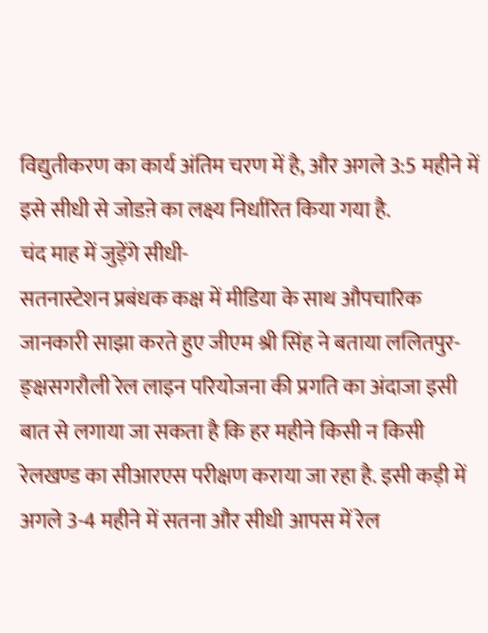विद्युतीकरण का कार्य अंतिम चरण में है, और अगले 3:5 महीने में इसे सीधी से जोडऩे का लक्ष्य निर्धारित किया गया है.
चंद माह में जुड़ेंगे सीधी-
सतनास्टेशन प्रबंधक कक्ष में मीडिया के साथ औपचारिक जानकारी साझा करते हुए जीएम श्री सिंह ने बताया ललितपुर-ङ्क्षसगरौली रेल लाइन परियोजना की प्रगति का अंदाजा इसी बात से लगाया जा सकता है कि हर महीने किसी न किसी रेलखण्ड का सीआरएस परीक्षण कराया जा रहा है. इसी कड़ी में अगले 3-4 महीने में सतना और सीधी आपस में रेल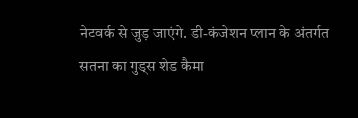नेटवर्क से जुड़ जाएंगे. डी-कंजेशन प्लान के अंतर्गत सतना का गुड्स शेड कैमा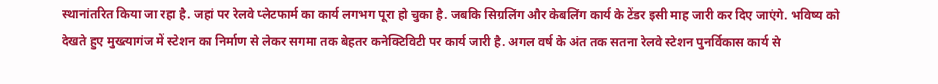स्थानांतरित किया जा रहा है. जहां पर रेलवे प्लेटफार्म का कार्य लगभग पूरा हो चुका है. जबकि सिग्रलिंग और केबलिंग कार्य के टेंडर इसी माह जारी कर दिए जाएंगे. भविष्य को देखते हुए मुख्त्यागंज में स्टेशन का निर्माण से लेकर सगमा तक बेहतर कनेक्टिविटी पर कार्य जारी है. अगल वर्ष के अंत तक सतना रेलवे स्टेशन पुनर्विकास कार्य से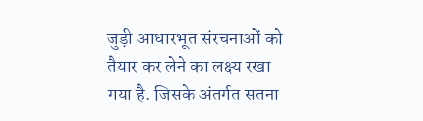जुड़ी आधारभूत संरचनाओं को तैयार कर लेने का लक्ष्य रखा गया है. जिसके अंतर्गत सतना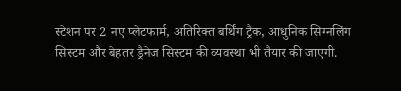स्टेशन पर 2 नए प्लेटफार्म, अतिरिक्त बर्थिंग ट्रैक, आधुनिक सिग्नलिंग सिस्टम और बेहतर ड्रैनेज सिस्टम की व्यवस्था भी तैयार की जाएगी.